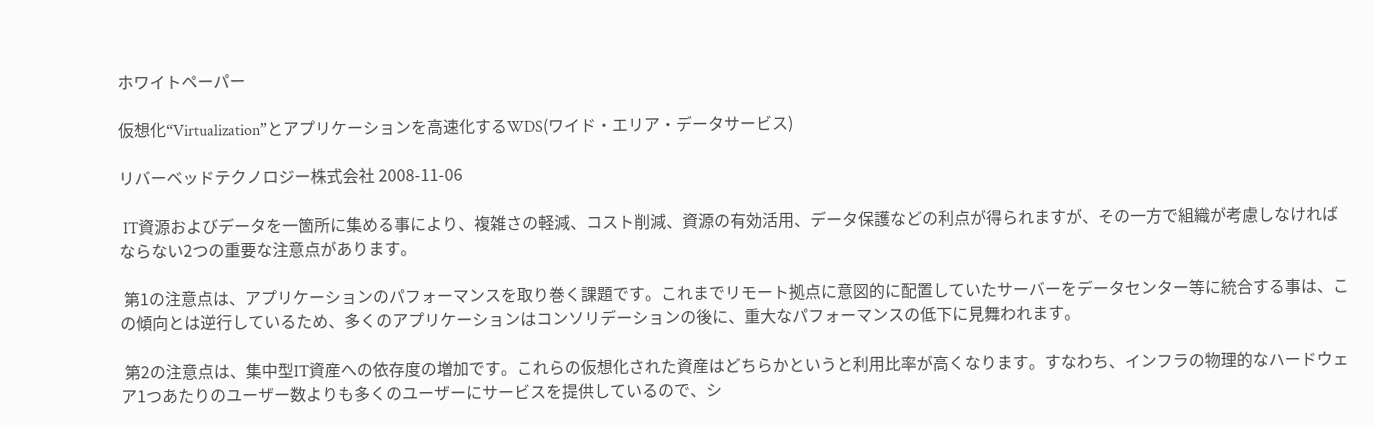ホワイトペーパー

仮想化“Virtualization”とアプリケーションを高速化するWDS(ワイド・エリア・データサービス)

リバーベッドテクノロジー株式会社 2008-11-06

 IT資源およびデータを一箇所に集める事により、複雑さの軽減、コスト削減、資源の有効活用、データ保護などの利点が得られますが、その一方で組織が考慮しなければならない2つの重要な注意点があります。

 第1の注意点は、アプリケーションのパフォーマンスを取り巻く課題です。これまでリモート拠点に意図的に配置していたサーバーをデータセンター等に統合する事は、この傾向とは逆行しているため、多くのアプリケーションはコンソリデーションの後に、重大なパフォーマンスの低下に見舞われます。

 第2の注意点は、集中型IT資産への依存度の増加です。これらの仮想化された資産はどちらかというと利用比率が高くなります。すなわち、インフラの物理的なハードウェア1つあたりのユーザー数よりも多くのユーザーにサービスを提供しているので、シ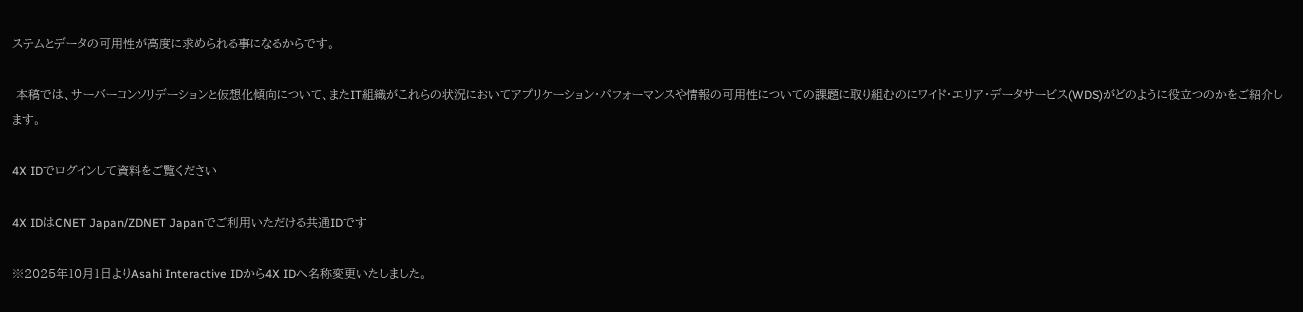ステムとデータの可用性が高度に求められる事になるからです。

 本稿では、サーバーコンソリデーションと仮想化傾向について、またIT組織がこれらの状況においてアプリケーション・パフォーマンスや情報の可用性についての課題に取り組むのにワイド・エリア・データサービス(WDS)がどのように役立つのかをご紹介します。

4X IDでログインして資料をご覧ください

4X IDはCNET Japan/ZDNET Japanでご利用いただける共通IDです

※2025年10月1日よりAsahi Interactive IDから4X IDへ名称変更いたしました。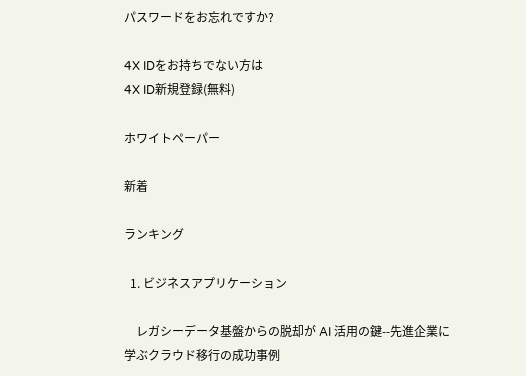パスワードをお忘れですか?

4X IDをお持ちでない方は
4X ID新規登録(無料)

ホワイトペーパー

新着

ランキング

  1. ビジネスアプリケーション

    レガシーデータ基盤からの脱却が AI 活用の鍵--先進企業に学ぶクラウド移行の成功事例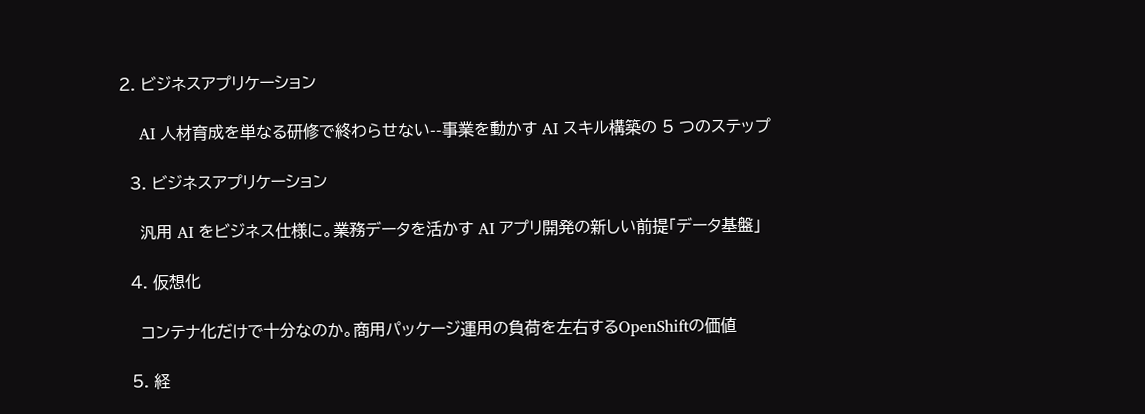2. ビジネスアプリケーション

    AI 人材育成を単なる研修で終わらせない--事業を動かす AI スキル構築の 5 つのステップ

  3. ビジネスアプリケーション

    汎用 AI をビジネス仕様に。業務データを活かす AI アプリ開発の新しい前提「データ基盤」

  4. 仮想化

    コンテナ化だけで十分なのか。商用パッケージ運用の負荷を左右するOpenShiftの価値

  5. 経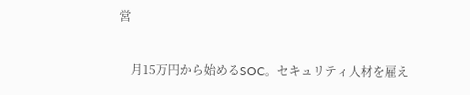営

    月15万円から始めるSOC。セキュリティ人材を雇え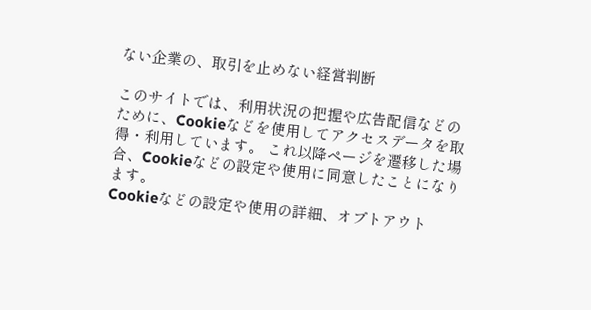ない企業の、取引を止めない経営判断

このサイトでは、利用状況の把握や広告配信などのために、Cookieなどを使用してアクセスデータを取得・利用しています。 これ以降ページを遷移した場合、Cookieなどの設定や使用に同意したことになります。
Cookieなどの設定や使用の詳細、オプトアウト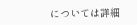については詳細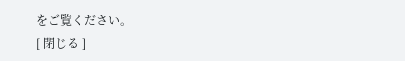をご覧ください。
[ 閉じる ]